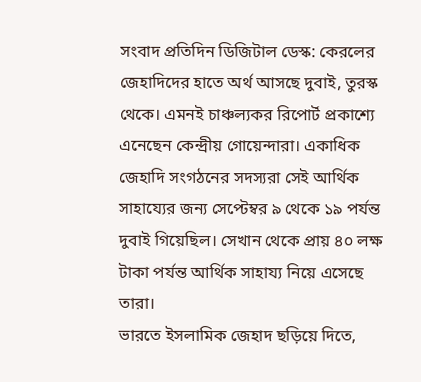সংবাদ প্রতিদিন ডিজিটাল ডেস্ক: কেরলের জেহাদিদের হাতে অর্থ আসছে দুবাই, তুরস্ক থেকে। এমনই চাঞ্চল্যকর রিপোর্ট প্রকাশ্যে এনেছেন কেন্দ্রীয় গোয়েন্দারা। একাধিক জেহাদি সংগঠনের সদস্যরা সেই আর্থিক সাহায্যের জন্য সেপ্টেম্বর ৯ থেকে ১৯ পর্যন্ত দুবাই গিয়েছিল। সেখান থেকে প্রায় ৪০ লক্ষ টাকা পর্যন্ত আর্থিক সাহায্য নিয়ে এসেছে তারা।
ভারতে ইসলামিক জেহাদ ছড়িয়ে দিতে,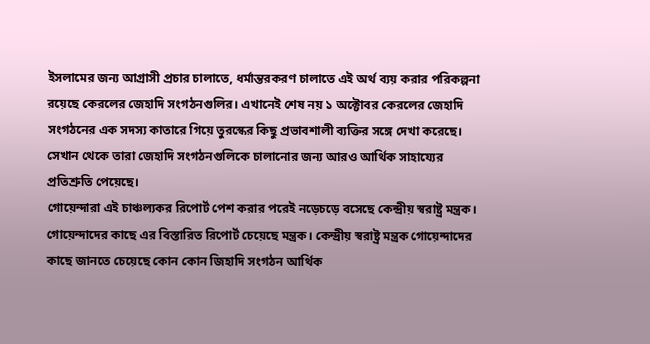ইসলামের জন্য আগ্রাসী প্রচার চালাতে, ধর্মান্তরকরণ চালাতে এই অর্থ ব্যয় করার পরিকল্পনা রয়েছে কেরলের জেহাদি সংগঠনগুলির। এখানেই শেষ নয় ১ অক্টোবর কেরলের জেহাদি সংগঠনের এক সদস্য কাতারে গিয়ে তুরস্কের কিছু প্রভাবশালী ব্যক্তির সঙ্গে দেখা করেছে। সেখান থেকে তারা জেহাদি সংগঠনগুলিকে চালানোর জন্য আরও আর্থিক সাহায্যের প্রতিশ্রুতি পেয়েছে।
গোয়েন্দারা এই চাঞ্চল্যকর রিপোর্ট পেশ করার পরেই নড়েচড়ে বসেছে কেন্দ্রীয় স্বরাষ্ট্র মন্ত্রক। গোয়েন্দাদের কাছে এর বিস্তারিত রিপোর্ট চেয়েছে মন্ত্রক। কেন্দ্রীয় স্বরাষ্ট্র মন্ত্রক গোয়েন্দাদের কাছে জানতে চেয়েছে কোন কোন জিহাদি সংগঠন আর্থিক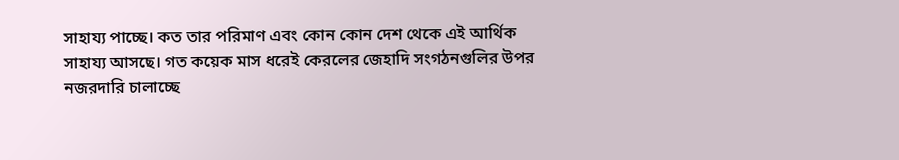সাহায্য পাচ্ছে। কত তার পরিমাণ এবং কোন কোন দেশ থেকে এই আর্থিক সাহায্য আসছে। গত কয়েক মাস ধরেই কেরলের জেহাদি সংগঠনগুলির উপর নজরদারি চালাচ্ছে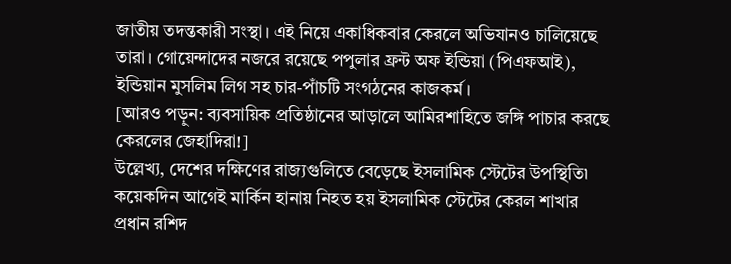জাতীয় তদন্তকারী সংস্থা। এই নিয়ে একাধিকবার কেরলে অভিযানও চালিয়েছে তারা। গোয়েন্দাদের নজরে রয়েছে পপুলার ফ্রন্ট অফ ইন্ডিয়া (পিএফআই), ইন্ডিয়ান মুসলিম লিগ সহ চার-পাঁচটি সংগঠনের কাজকর্ম।
[আরও পড়ুন: ব্যবসায়িক প্রতিষ্ঠানের আড়ালে আমিরশাহিতে জঙ্গি পাচার করছে কেরলের জেহাদিরা!]
উল্লেখ্য, দেশের দক্ষিণের রাজ্যগুলিতে বেড়েছে ইসলামিক স্টেটের উপস্থিতি৷ কয়েকদিন আগেই মার্কিন হানায় নিহত হয় ইসলামিক স্টেটের কেরল শাখার প্রধান রশিদ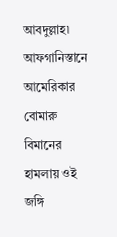আবদুল্লাহ৷ আফগানিস্তানে আমেরিকার বোমারু বিমানের হামলায় ওই জঙ্গি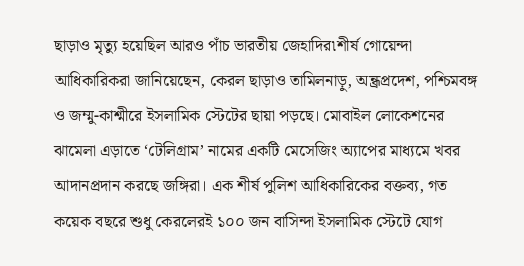ছাড়াও মৃত্যু হয়েছিল আরও পাঁচ ভারতীয় জেহাদির৷শীর্ষ গোয়েন্দা আধিকারিকরা জানিয়েছেন, কেরল ছাড়াও তামিলনাড়ু, অন্ধ্রপ্রদেশ, পশ্চিমবঙ্গ ও জম্মু-কাশ্মীরে ইসলামিক স্টেটের ছায়া পড়ছে। মোবাইল লোকেশনের ঝামেলা এড়াতে ‘টেলিগ্রাম’ নামের একটি মেসেজিং অ্যাপের মাধ্যমে খবর আদানপ্রদান করছে জঙ্গিরা। এক শীর্ষ পুলিশ আধিকারিকের বক্তব্য, গত কয়েক বছরে শুধু কেরলেরই ১০০ জন বাসিন্দা ইসলামিক স্টেটে যোগ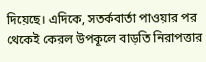দিয়েছে। এদিকে, সতর্কবার্তা পাওয়ার পর থেকেই কেরল উপকূলে বাড়তি নিরাপত্তার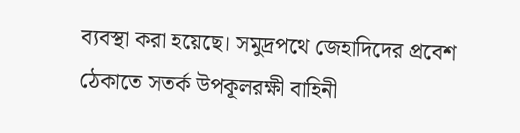ব্যবস্থা করা হয়েছে। সমুদ্রপথে জেহাদিদের প্রবেশ ঠেকাতে সতর্ক উপকূলরক্ষী বাহিনী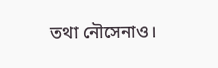তথা নৌসেনাও।